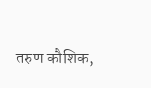तरुण कौशिक,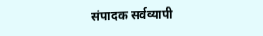संपादक सर्वव्यापी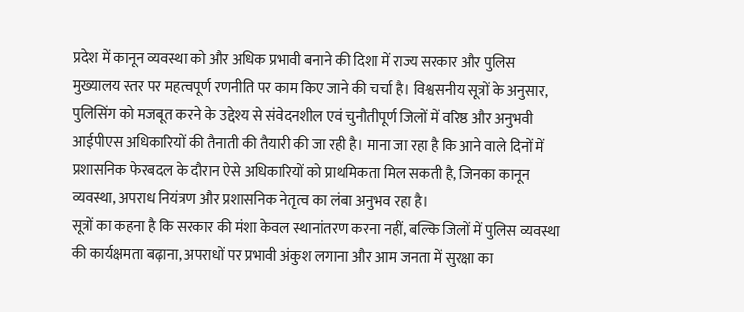प्रदेश में कानून व्यवस्था को और अधिक प्रभावी बनाने की दिशा में राज्य सरकार और पुलिस मुख्यालय स्तर पर महत्वपूर्ण रणनीति पर काम किए जाने की चर्चा है। विश्वसनीय सूत्रों के अनुसार, पुलिसिंग को मजबूत करने के उद्देश्य से संवेदनशील एवं चुनौतीपूर्ण जिलों में वरिष्ठ और अनुभवी आईपीएस अधिकारियों की तैनाती की तैयारी की जा रही है। माना जा रहा है कि आने वाले दिनों में प्रशासनिक फेरबदल के दौरान ऐसे अधिकारियों को प्राथमिकता मिल सकती है, जिनका कानून व्यवस्था, अपराध नियंत्रण और प्रशासनिक नेतृत्व का लंबा अनुभव रहा है।
सूत्रों का कहना है कि सरकार की मंशा केवल स्थानांतरण करना नहीं, बल्कि जिलों में पुलिस व्यवस्था की कार्यक्षमता बढ़ाना, अपराधों पर प्रभावी अंकुश लगाना और आम जनता में सुरक्षा का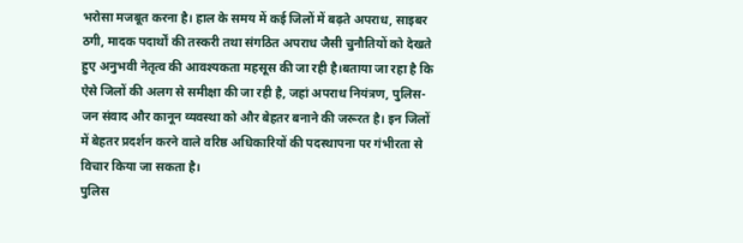भरोसा मजबूत करना है। हाल के समय में कई जिलों में बढ़ते अपराध, साइबर ठगी, मादक पदार्थों की तस्करी तथा संगठित अपराध जैसी चुनौतियों को देखते हुए अनुभवी नेतृत्व की आवश्यकता महसूस की जा रही है।बताया जा रहा है कि ऐसे जिलों की अलग से समीक्षा की जा रही है, जहां अपराध नियंत्रण, पुलिस-जन संवाद और कानून व्यवस्था को और बेहतर बनाने की जरूरत है। इन जिलों में बेहतर प्रदर्शन करने वाले वरिष्ठ अधिकारियों की पदस्थापना पर गंभीरता से विचार किया जा सकता है।
पुलिस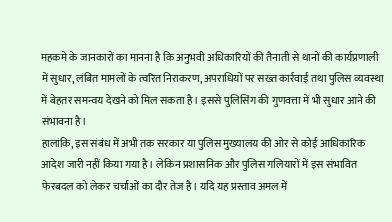महकमे के जानकारों का मानना है कि अनुभवी अधिकारियों की तैनाती से थानों की कार्यप्रणाली में सुधार, लंबित मामलों के त्वरित निराकरण, अपराधियों पर सख्त कार्रवाई तथा पुलिस व्यवस्था में बेहतर समन्वय देखने को मिल सकता है। इससे पुलिसिंग की गुणवत्ता में भी सुधार आने की संभावना है।
हालांकि, इस संबंध में अभी तक सरकार या पुलिस मुख्यालय की ओर से कोई आधिकारिक आदेश जारी नहीं किया गया है। लेकिन प्रशासनिक और पुलिस गलियारों में इस संभावित फेरबदल को लेकर चर्चाओं का दौर तेज है। यदि यह प्रस्ताव अमल में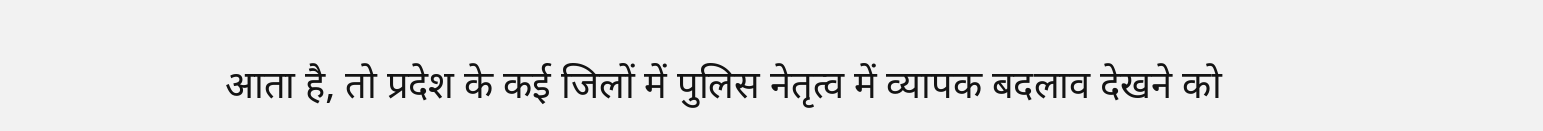आता है, तो प्रदेश के कई जिलों में पुलिस नेतृत्व में व्यापक बदलाव देखने को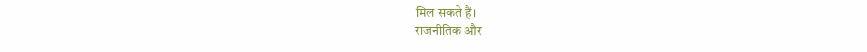मिल सकते हैं।
राजनीतिक और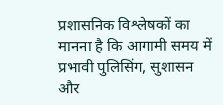प्रशासनिक विश्लेषकों का मानना है कि आगामी समय में प्रभावी पुलिसिंग, सुशासन और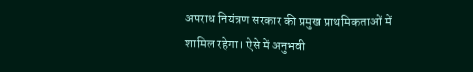अपराध नियंत्रण सरकार की प्रमुख प्राथमिकताओं में शामिल रहेगा। ऐसे में अनुभवी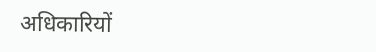अधिकारियों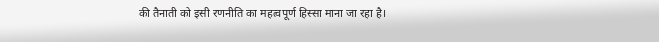की तैनाती को इसी रणनीति का महत्वपूर्ण हिस्सा माना जा रहा है।